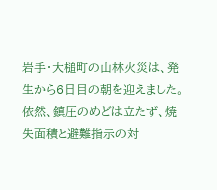岩手・大槌町の山林火災は、発生から6日目の朝を迎えました。
依然、鎮圧のめどは立たず、焼失面積と避難指示の対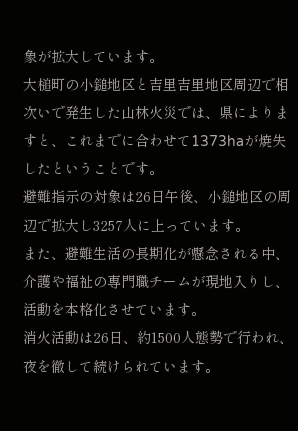象が拡大しています。
大槌町の小鎚地区と吉里吉里地区周辺で相次いで発生した山林火災では、県によりますと、これまでに合わせて1373haが焼失したということです。
避難指示の対象は26日午後、小鎚地区の周辺で拡大し3257人に上っています。
また、避難生活の長期化が懸念される中、介護や福祉の専門職チームが現地入りし、活動を本格化させています。
消火活動は26日、約1500人態勢で行われ、夜を徹して続けられています。